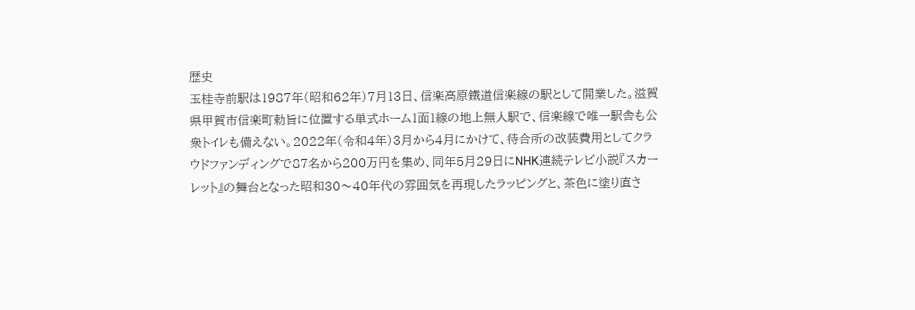歴史
玉桂寺前駅は1987年(昭和62年)7月13日、信楽高原鐵道信楽線の駅として開業した。滋賀県甲賀市信楽町勅旨に位置する単式ホーム1面1線の地上無人駅で、信楽線で唯一駅舎も公衆トイレも備えない。2022年(令和4年)3月から4月にかけて、待合所の改装費用としてクラウドファンディングで87名から200万円を集め、同年5月29日にNHK連続テレビ小説『スカーレット』の舞台となった昭和30〜40年代の雰囲気を再現したラッピングと、茶色に塗り直さ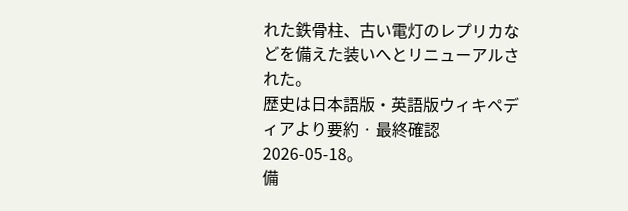れた鉄骨柱、古い電灯のレプリカなどを備えた装いへとリニューアルされた。
歴史は日本語版・英語版ウィキペディアより要約 · 最終確認 2026-05-18。
備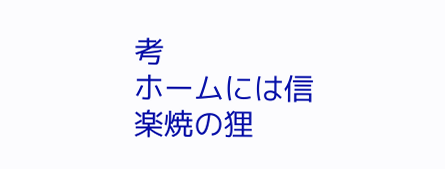考
ホームには信楽焼の狸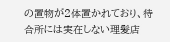の置物が2体置かれており、待合所には実在しない理髪店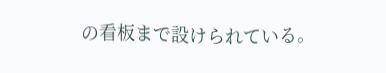の看板まで設けられている。